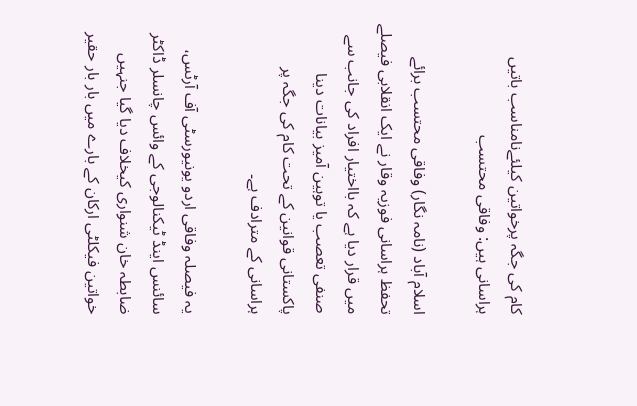کام کی جگہ پرخواتین کیلئےنامناسب باتیں ہراسانی ہیں: وفاقی محتسب

اسلام آباد (نامہ نگار) وفاقی محتسب برائے تحفظ ہراسانی فوزیہ وقار نے ایک انقلابی فیصلے میں قرار دیا ہے کہ بااختیار افراد کی جانب سے صنفی تعصب یا توہین آمیز بیانات دینا پاکستانی قوانین کے تحت کام کی جگہ پر ہراسانی کے مترادف ہے۔

یہ فیصلہ وفاقی اردو یونیورسٹی آف آرٹس، سائنس اینڈ ٹیکنالوجی کے وائس چانسلر ڈاکٹر ضابطہ خان شنواری کیخلاف دیا گیا جنہیں خواتین فیکلٹی ارکان کے بارے میں بار بار حقیر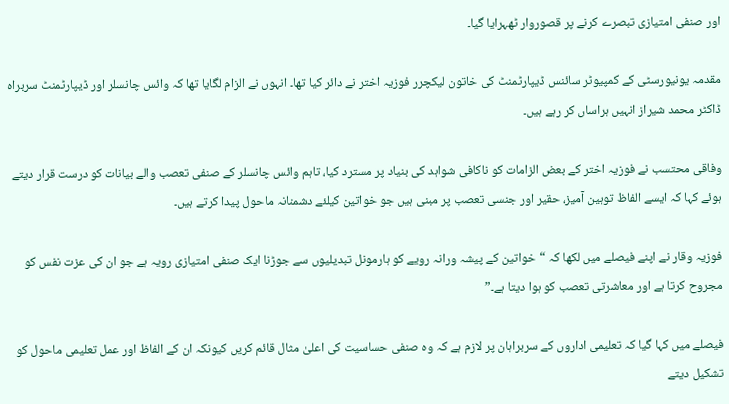اور صنفی امتیازی تبصرے کرنے پر قصوروار ٹھہرایا گیا۔

مقدمہ یونیورسٹی کے کمپیوٹر سائنس ڈیپارٹمنٹ کی خاتون لیکچرر فوزیہ اختر نے دائر کیا تھا۔ انہوں نے الزام لگایا تھا کہ وائس چانسلر اور ڈیپارٹمنٹ سربراہ ڈاکٹر محمد شیراز انہیں ہراساں کر رہے ہیں۔

وفاقی محتسب نے فوزیہ اختر کے بعض الزامات کو ناکافی شواہد کی بنیاد پر مسترد کیا، تاہم وائس چانسلر کے صنفی تعصب والے بیانات کو درست قرار دیتے ہوئے کہا کہ ایسے الفاظ توہین آمیز، حقیر اور جنسی تعصب پر مبنی ہیں جو خواتین کیلئے دشمنانہ ماحول پیدا کرتے ہیں۔

فوزیہ وقار نے اپنے فیصلے میں لکھا کہ “خواتین کے پیشہ ورانہ رویے کو ہارمونل تبدیلیوں سے جوڑنا ایک صنفی امتیازی رویہ ہے جو ان کی عزت نفس کو مجروح کرتا ہے اور معاشرتی تعصب کو ہوا دیتا ہے۔”

فیصلے میں کہا گیا کہ تعلیمی اداروں کے سربراہان پر لازم ہے کہ وہ صنفی حساسیت کی اعلیٰ مثال قائم کریں کیونکہ ان کے الفاظ اور عمل تعلیمی ماحول کو تشکیل دیتے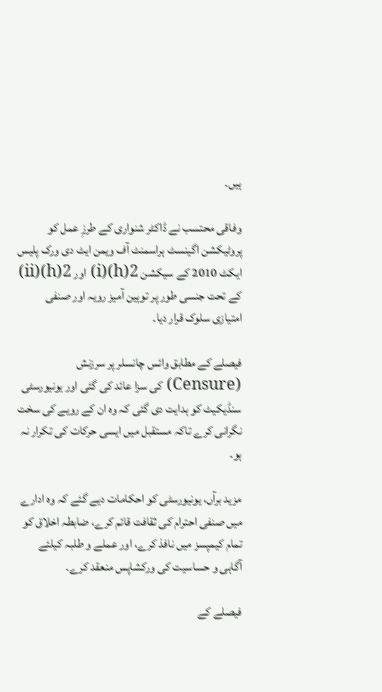ہیں۔

وفاقی محتسب نے ڈاکٹر شنواری کے طرزِ عمل کو پروٹیکشن اگینسٹ ہراسمنٹ آف ویمن ایٹ دی ورک پلیس ایکٹ 2010 کے سیکشن 2(h)(i) اور 2(h)(ii) کے تحت جنسی طور پر توہین آمیز رویہ اور صنفی امتیازی سلوک قرار دیا۔

فیصلے کے مطابق وائس چانسلر پر سرزنش (Censure) کی سزا عائد کی گئی اور یونیورسٹی سنڈیکیٹ کو ہدایت دی گئی کہ وہ ان کے رویے کی سخت نگرانی کرے تاکہ مستقبل میں ایسی حرکات کی تکرار نہ ہو۔

مزید برآں، یونیورسٹی کو احکامات دیے گئے کہ وہ ادارے میں صنفی احترام کی ثقافت قائم کرے، ضابطہ اخلاق کو تمام کیمپسز میں نافذ کرے، اور عملے و طلبہ کیلئے آگاہی و حساسیت کی ورکشاپس منعقد کرے۔

فیصلے کے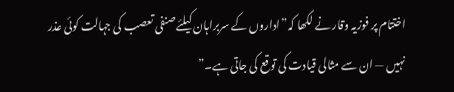اختتام پر فوزیہ وقار نے لکھا کہ”اداروں کے سربراہان کیلئےصنفی تعصب کی جہالت کوئی عذر نہیں — ان سے مثالی قیادت کی توقع کی جاتی ہے۔”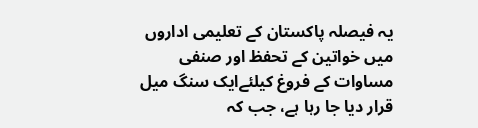یہ فیصلہ پاکستان کے تعلیمی اداروں میں خواتین کے تحفظ اور صنفی مساوات کے فروغ کیلئےایک سنگ میل قرار دیا جا رہا ہے، جب کہ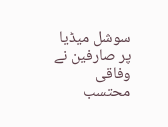سوشل میڈیا پر صارفین نے وفاقی محتسب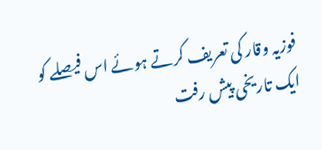فوزیہ وقار کی تعریف کرتے ہوئے اس فیصلے کو ایک تاریخی پیش رفت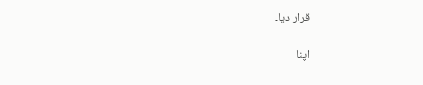قرار دیا۔

اپنا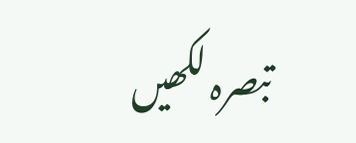تبصرہ لکھیں